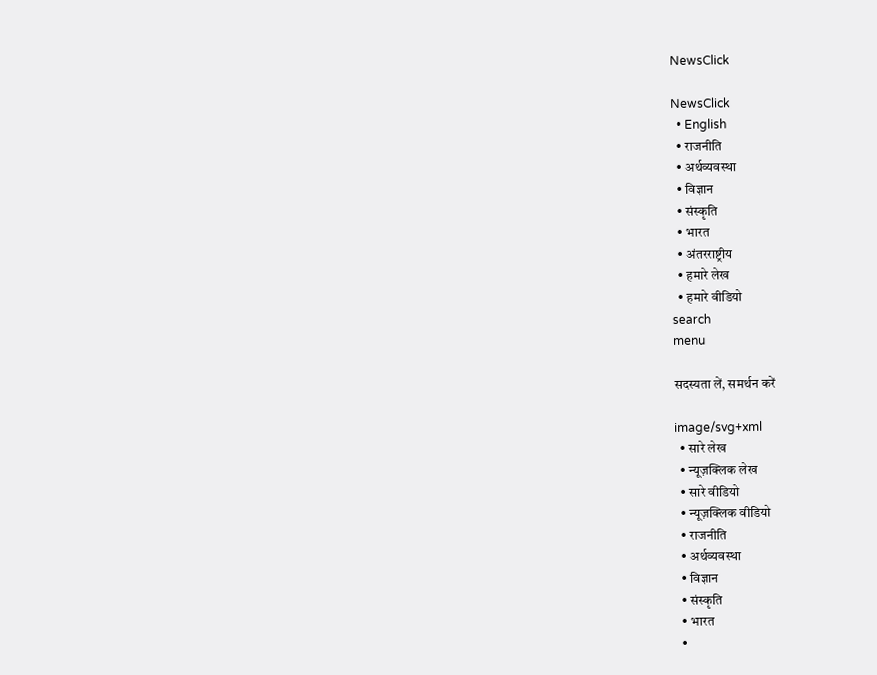NewsClick

NewsClick
  • English
  • राजनीति
  • अर्थव्यवस्था
  • विज्ञान
  • संस्कृति
  • भारत
  • अंतरराष्ट्रीय
  • हमारे लेख
  • हमारे वीडियो
search
menu

सदस्यता लें, समर्थन करें

image/svg+xml
  • सारे लेख
  • न्यूज़क्लिक लेख
  • सारे वीडियो
  • न्यूज़क्लिक वीडियो
  • राजनीति
  • अर्थव्यवस्था
  • विज्ञान
  • संस्कृति
  • भारत
  •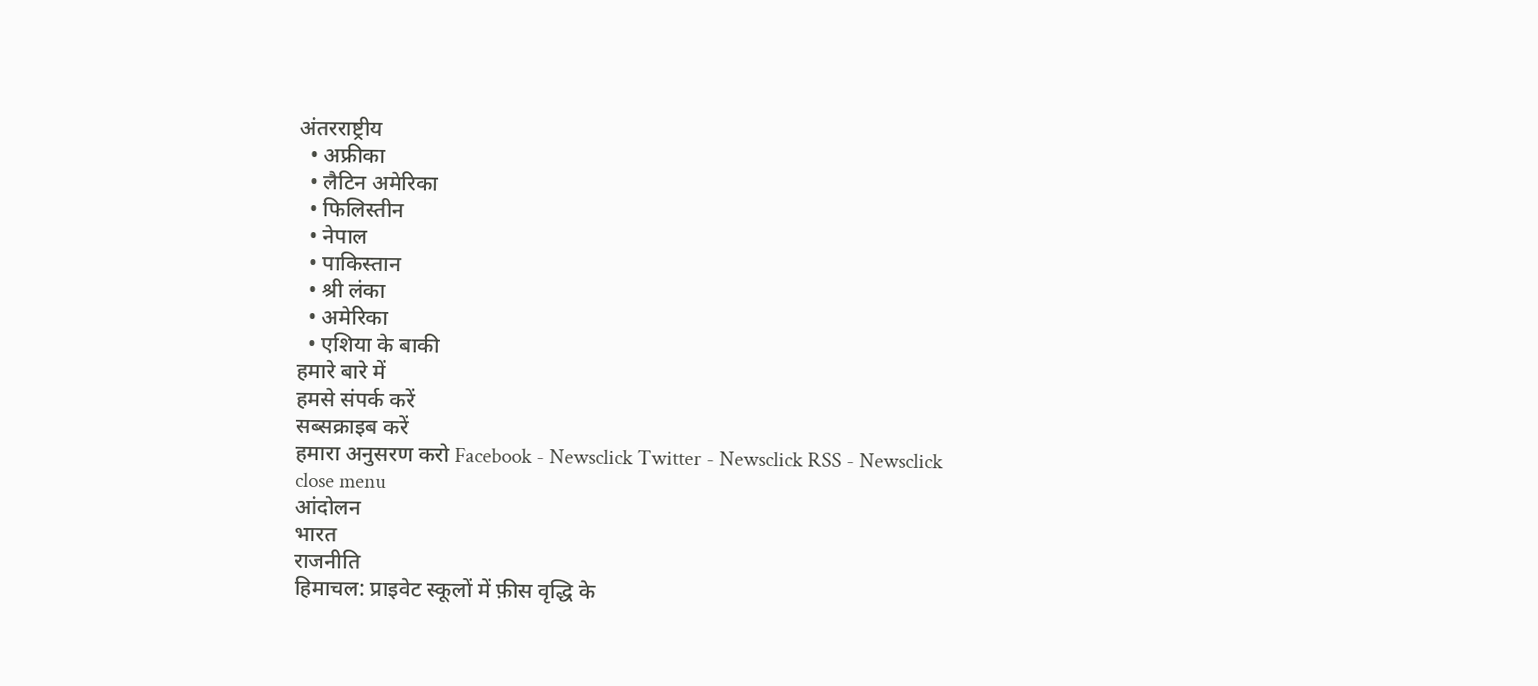अंतरराष्ट्रीय
  • अफ्रीका
  • लैटिन अमेरिका
  • फिलिस्तीन
  • नेपाल
  • पाकिस्तान
  • श्री लंका
  • अमेरिका
  • एशिया के बाकी
हमारे बारे में
हमसे संपर्क करें
सब्सक्राइब करें
हमारा अनुसरण करो Facebook - Newsclick Twitter - Newsclick RSS - Newsclick
close menu
आंदोलन
भारत
राजनीति
हिमाचल: प्राइवेट स्कूलों में फ़ीस वृद्धि के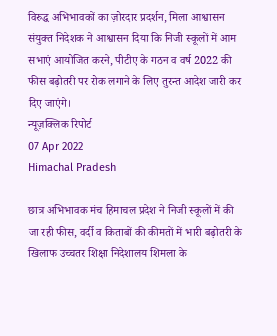विरुद्ध अभिभावकों का ज़ोरदार प्रदर्शन, मिला आश्वासन
संयुक्त निदेशक ने आश्वासन दिया कि निजी स्कूलों में आम सभाएं आयोजित करने, पीटीए के गठन व वर्ष 2022 की फीस बढ़ोतरी पर रोक लगाने के लिए तुरन्त आदेश जारी कर दिए जाएंगे।
न्यूज़क्लिक रिपोर्ट
07 Apr 2022
Himachal Pradesh

छात्र अभिभावक मंच हिमाचल प्रदेश ने निजी स्कूलों में की जा रही फीस, वर्दी व किताबों की कीमतों में भारी बढ़ोतरी के खिलाफ उच्चतर शिक्षा निदेशालय शिमला के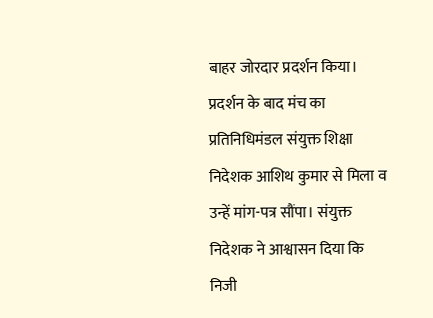बाहर जोरदार प्रदर्शन किया। प्रदर्शन के बाद मंच का प्रतिनिधिमंडल संयुक्त शिक्षा निदेशक आशिथ कुमार से मिला व उन्हें मांग-पत्र सौंपा। संयुक्त निदेशक ने आश्वासन दिया कि निजी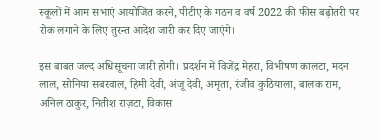स्कूलों में आम सभाएं आयोजित करने, पीटीए के गठन व वर्ष 2022 की फीस बढ़ोतरी पर रोक लगाने के लिए तुरन्त आदेश जारी कर दिए जाएंगे।

इस बाबत जल्द अधिसूचना जारी होगी। प्रदर्शन में विजेंद्र मेहरा, विभीषण कालटा, मदन लाल, सोनिया सबरवाल, हिमी देवी, अंजू देवी, अमृता, रंजीव कुठियाला, बालक राम, अनिल ठाकुर, नितीश राज़टा, विकास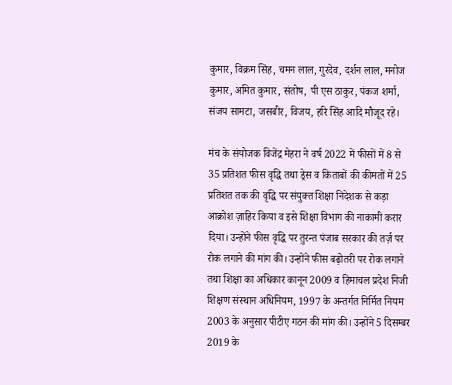कुमार, विक्रम सिंह, चमन लाल, गुरदेव, दर्शन लाल, मनोज कुमार, अमित कुमार, संतोष, पी एस ठाकुर, पंकज शर्मा, संजय सामटा, जसबीर, विजय, हरि सिंह आदि मौजूद रहे।

मंच के संयोजक विजेंद्र मेहरा ने वर्ष 2022 में फीसों में 8 से 35 प्रतिशत फीस वृद्धि तथा ड्रेस व किताबों की कीमतों में 25 प्रतिशत तक की वृद्धि पर संयुक्त शिक्षा निदेशक से कड़ा आक्रोश ज़ाहिर किया व इसे शिक्षा विभाग की नाकामी करार दिया। उन्होंने फीस वृद्धि पर तुरन्त पंजाब सरकार की तर्ज़ पर रोक लगाने की मांग की। उन्होंने फीस बढ़ोतरी पर रोक लगाने तथा शिक्षा का अधिकार कानून 2009 व हिमाचल प्रदेश निजी शिक्षण संस्थान अधिनियम, 1997 के अन्तर्गत निर्मित नियम 2003 के अनुसार पीटीए गठन की मांग की। उन्होंने 5 दिसम्बर 2019 के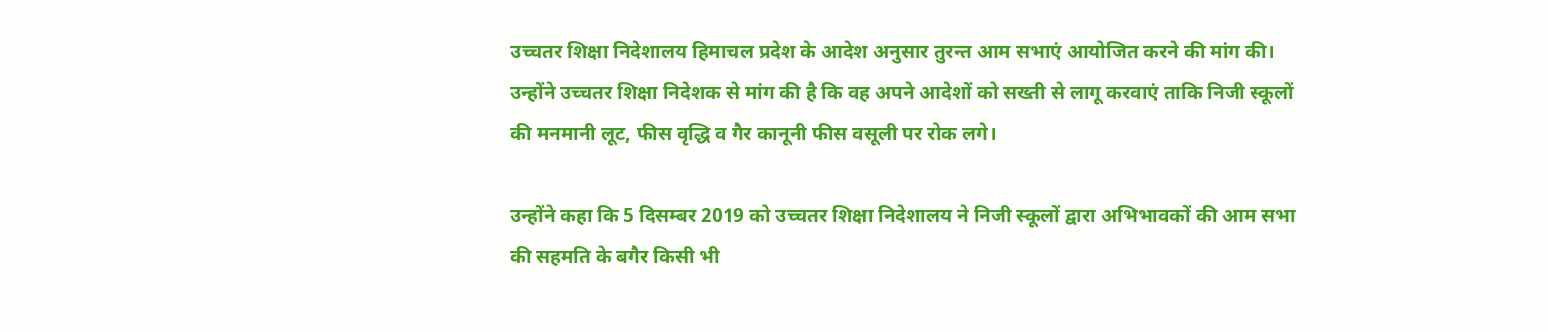उच्चतर शिक्षा निदेशालय हिमाचल प्रदेश के आदेश अनुसार तुरन्त आम सभाएं आयोजित करने की मांग की। उन्होंने उच्चतर शिक्षा निदेशक से मांग की है कि वह अपने आदेशों को सख्ती से लागू करवाएं ताकि निजी स्कूलों की मनमानी लूट, फीस वृद्धि व गैर कानूनी फीस वसूली पर रोक लगे।

उन्होंने कहा कि 5 दिसम्बर 2019 को उच्चतर शिक्षा निदेशालय ने निजी स्कूलों द्वारा अभिभावकों की आम सभा की सहमति के बगैर किसी भी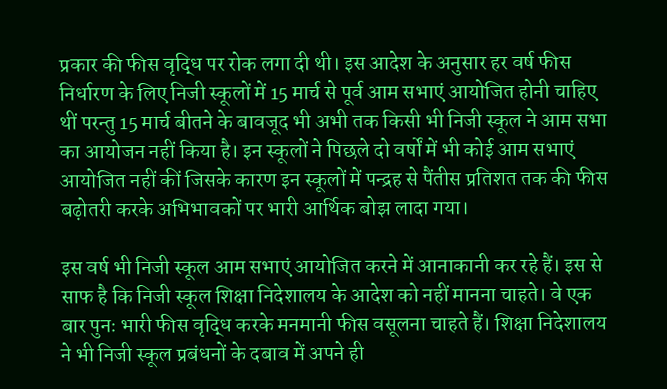प्रकार की फीस वृद्धि पर रोक लगा दी थी। इस आदेश के अनुसार हर वर्ष फीस निर्धारण के लिए निजी स्कूलों में 15 मार्च से पूर्व आम सभाएं आयोजित होनी चाहिए थीं परन्तु 15 मार्च बीतने के बावजूद भी अभी तक किसी भी निजी स्कूल ने आम सभा का आयोजन नहीं किया है। इन स्कूलों ने पिछले दो वर्षों में भी कोई आम सभाएं आयोजित नहीं कीं जिसके कारण इन स्कूलों में पन्द्रह से पैंतीस प्रतिशत तक की फीस बढ़ोतरी करके अभिभावकों पर भारी आर्थिक बोझ लादा गया।

इस वर्ष भी निजी स्कूल आम सभाएं आयोजित करने में आनाकानी कर रहे हैं। इस से साफ है कि निजी स्कूल शिक्षा निदेशालय के आदेश को नहीं मानना चाहते। वे एक बार पुनः भारी फीस वृद्धि करके मनमानी फीस वसूलना चाहते हैं। शिक्षा निदेशालय ने भी निजी स्कूल प्रबंधनों के दबाव में अपने ही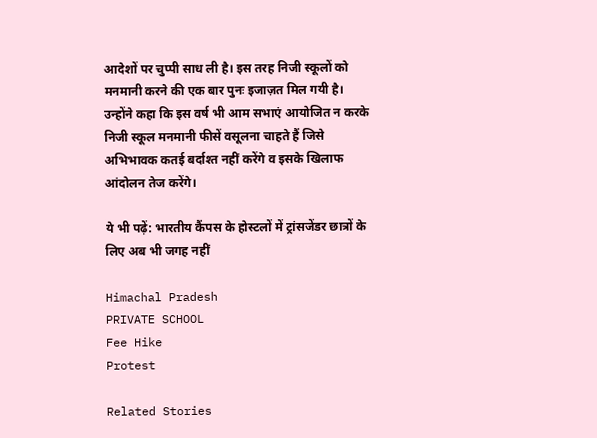आदेशों पर चुप्पी साध ली है। इस तरह निजी स्कूलों को मनमानी करने की एक बार पुनः इजाज़त मिल गयी है। उन्होंने कहा कि इस वर्ष भी आम सभाएं आयोजित न करके निजी स्कूल मनमानी फीसें वसूलना चाहते हैं जिसे अभिभावक कतई बर्दाश्त नहीं करेंगे व इसके खिलाफ आंदोलन तेज करेंगे।

ये भी पढ़ें: भारतीय कैंपस के होस्टलों में ट्रांसजेंडर छात्रों के लिए अब भी जगह नहीं

Himachal Pradesh
PRIVATE SCHOOL
Fee Hike
Protest

Related Stories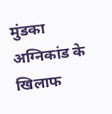मुंडका अग्निकांड के खिलाफ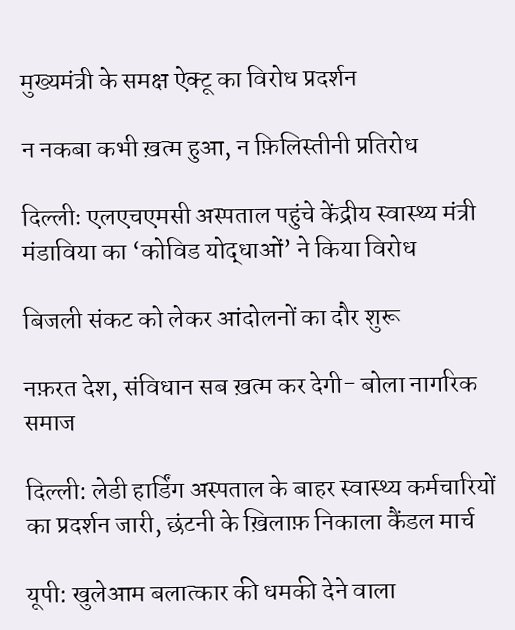मुख्यमंत्री के समक्ष ऐक्टू का विरोध प्रदर्शन

न नकबा कभी ख़त्म हुआ, न फ़िलिस्तीनी प्रतिरोध

दिल्लीः एलएचएमसी अस्पताल पहुंचे केंद्रीय स्वास्थ्य मंत्री मंडाविया का ‘कोविड योद्धाओं’ ने किया विरोध

बिजली संकट को लेकर आंदोलनों का दौर शुरू

नफ़रत देश, संविधान सब ख़त्म कर देगी- बोला नागरिक समाज

दिल्ली: लेडी हार्डिंग अस्पताल के बाहर स्वास्थ्य कर्मचारियों का प्रदर्शन जारी, छंटनी के ख़िलाफ़ निकाला कैंडल मार्च

यूपी: खुलेआम बलात्कार की धमकी देने वाला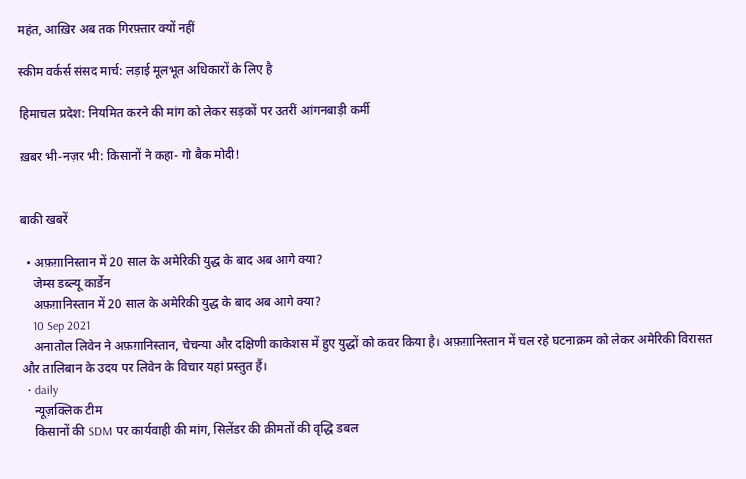महंत, आख़िर अब तक गिरफ़्तार क्यों नहीं

स्कीम वर्कर्स संसद मार्च: लड़ाई मूलभूत अधिकारों के लिए है

हिमाचल प्रदेश: नियमित करने की मांग को लेकर सड़कों पर उतरीं आंगनबाड़ी कर्मी

ख़बर भी-नज़र भी: किसानों ने कहा- गो बैक मोदी!


बाकी खबरें

  • अफ़ग़ानिस्तान में 20 साल के अमेरिकी युद्ध के बाद अब आगे क्या?
    जेम्स डब्ल्यू कार्डेन
    अफ़ग़ानिस्तान में 20 साल के अमेरिकी युद्ध के बाद अब आगे क्या?
    10 Sep 2021
    अनातोल लिवेन ने अफ़ग़ानिस्तान, चेचन्या और दक्षिणी काकेशस में हुए युद्धों को कवर किया है। अफ़ग़ानिस्तान में चल रहे घटनाक्रम को लेकर अमेरिकी विरासत और तालिबान के उदय पर लिवेन के विचार यहां प्रस्तुत हैं।
  • daily
    न्यूज़क्लिक टीम
    किसानों की SDM पर कार्यवाही की मांग, सिलेंडर की क़ीमतों की वृद्धि डबल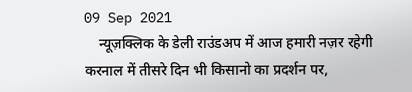09 Sep 2021
    न्यूज़क्लिक के डेली राउंडअप में आज हमारी नज़र रहेगी करनाल में तीसरे दिन भी किसानो का प्रदर्शन पर,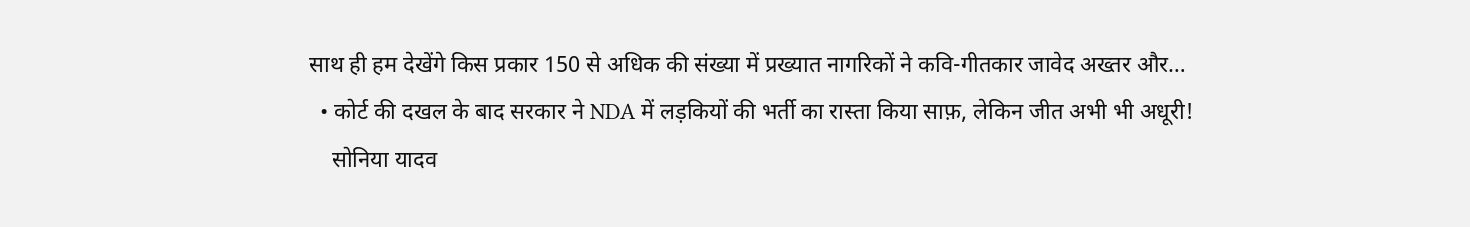साथ ही हम देखेंगे किस प्रकार 150 से अधिक की संख्या में प्रख्यात नागरिकों ने कवि-गीतकार जावेद अख्तर और…
  • कोर्ट की दखल के बाद सरकार ने NDA में लड़कियों की भर्ती का रास्ता किया साफ़, लेकिन जीत अभी भी अधूरी!
    सोनिया यादव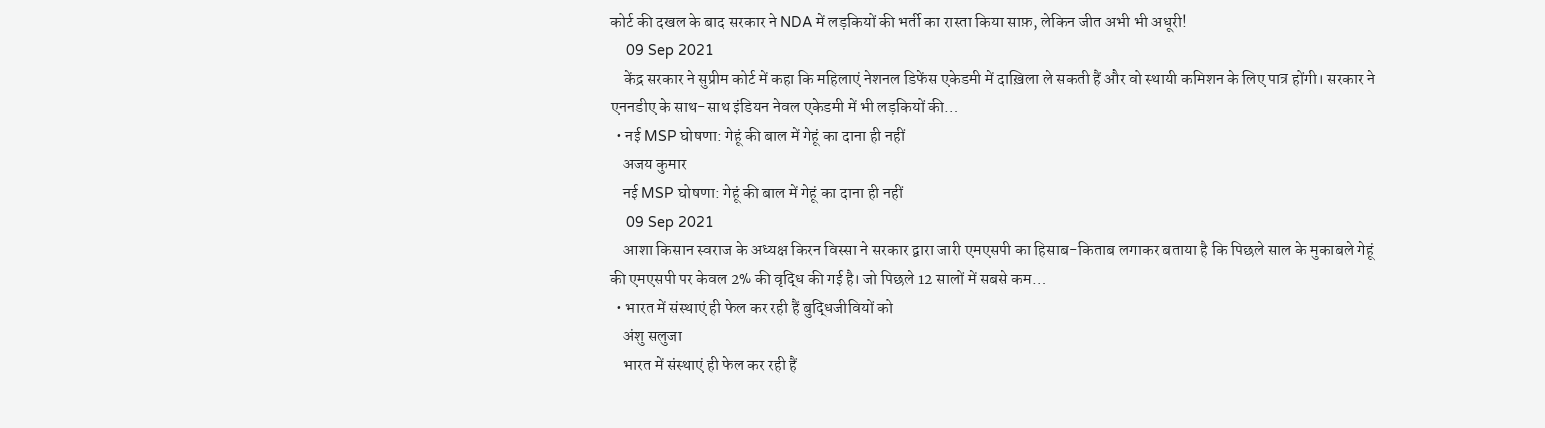कोर्ट की दखल के बाद सरकार ने NDA में लड़कियों की भर्ती का रास्ता किया साफ़, लेकिन जीत अभी भी अधूरी!
    09 Sep 2021
    केंद्र सरकार ने सुप्रीम कोर्ट में कहा कि महिलाएं नेशनल डिफेंस एकेडमी में दाख़िला ले सकती हैं और वो स्थायी कमिशन के लिए पात्र होंगी। सरकार ने एननडीए के साथ-साथ इंडियन नेवल एकेडमी में भी लड़कियों की…
  • नई MSP घोषणा: गेहूं की बाल में गेहूं का दाना ही नहीं
    अजय कुमार
    नई MSP घोषणा: गेहूं की बाल में गेहूं का दाना ही नहीं
    09 Sep 2021
    आशा किसान स्वराज के अध्यक्ष किरन विस्सा ने सरकार द्वारा जारी एमएसपी का हिसाब-किताब लगाकर बताया है कि पिछले साल के मुकाबले गेहूं की एमएसपी पर केवल 2% की वृद्धि की गई है। जो पिछले 12 सालों में सबसे कम…
  • भारत में संस्थाएं ही फेल कर रही हैं बुद्धिजीवियों को
    अंशु सलुजा
    भारत में संस्थाएं ही फेल कर रही हैं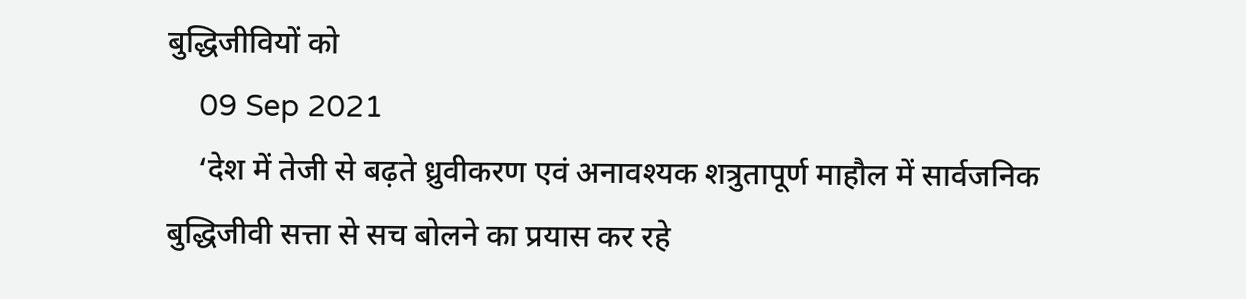बुद्धिजीवियों को
    09 Sep 2021
    ‘देश में तेजी से बढ़ते ध्रुवीकरण एवं अनावश्यक शत्रुतापूर्ण माहौल में सार्वजनिक बुद्धिजीवी सत्ता से सच बोलने का प्रयास कर रहे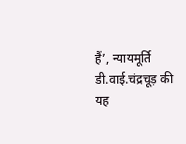हैं’, न्यायमूर्ति डी.वाई.चंद्रचूड़ की यह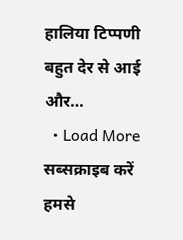हालिया टिप्पणी बहुत देर से आई और…
  • Load More
सब्सक्राइब करें
हमसे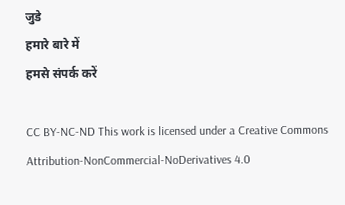जुडे
हमारे बारे में
हमसे संपर्क करें

CC BY-NC-ND This work is licensed under a Creative Commons Attribution-NonCommercial-NoDerivatives 4.0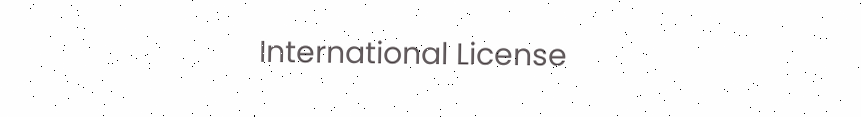International License